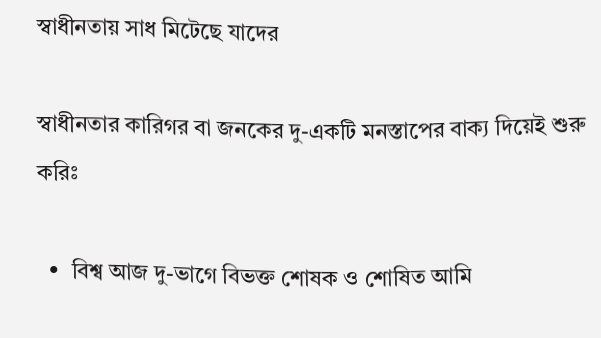স্বাধীনতায় সাধ মিটেছে যাদের

স্বাধীনতার কারিগর বা জনকের দু-একটি মনস্তাপের বাক্য দিয়েই শুরু করিঃ

  •  বিশ্ব আজ দু-ভাগে বিভক্ত শোষক ও শোষিত আমি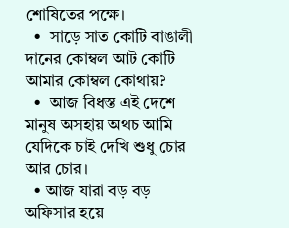শোষিতের পক্ষে।
  •  সাড়ে সাত কোটি বাঙালী দানের কোম্বল আট কোটি আমার কোম্বল কোথায়?
  •  আজ বিধস্ত এই দেশে মানুষ অসহায় অথচ আমি যেদিকে চাই দেখি শুধু চোর আর চোর।
  • আজ যারা বড় বড় অফিসার হয়ে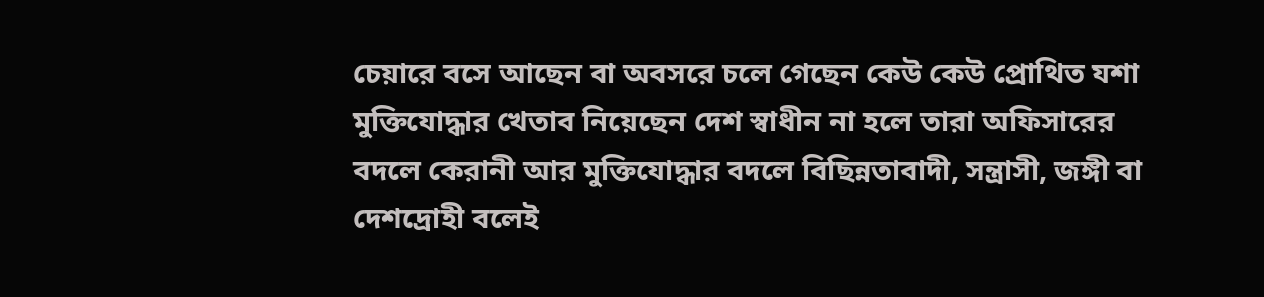চেয়ারে বসে আছেন বা অবসরে চলে গেছেন কেউ কেউ প্রোথিত যশা মুক্তিযোদ্ধার খেতাব নিয়েছেন দেশ স্বাধীন না হলে তারা অফিসারের বদলে কেরানী আর মুক্তিযোদ্ধার বদলে বিছিন্নতাবাদী, সন্ত্রাসী, জঙ্গী বা দেশদ্রোহী বলেই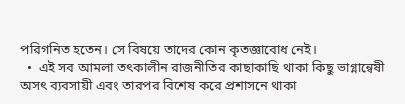পরিগনিত হতেন। সে বিষয়ে তাদের কোন কৃতজ্ঞাবোধ নেই।
  •  এই সব আমলা তৎকালীন রাজনীতির কাছাকাছি থাকা কিছু ভাগ্নান্বেষী অসৎ ব্যবসায়ী এবং তারপর বিশেষ করে প্রশাসনে থাকা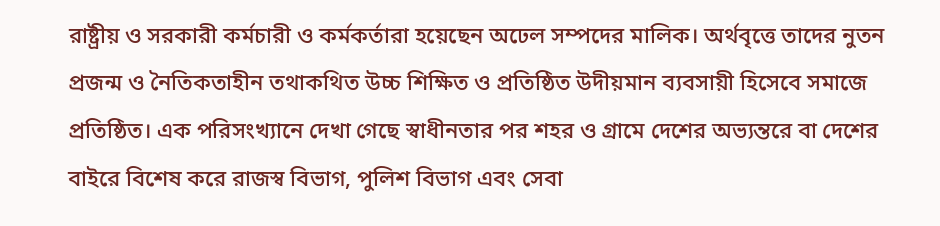রাষ্ট্রীয় ও সরকারী কর্মচারী ও কর্মকর্তারা হয়েছেন অঢেল সম্পদের মালিক। অর্থবৃত্তে তাদের নুতন প্রজন্ম ও নৈতিকতাহীন তথাকথিত উচ্চ শিক্ষিত ও প্রতিষ্ঠিত উদীয়মান ব্যবসায়ী হিসেবে সমাজে প্রতিষ্ঠিত। এক পরিসংখ্যানে দেখা গেছে স্বাধীনতার পর শহর ও গ্রামে দেশের অভ্যন্তরে বা দেশের বাইরে বিশেষ করে রাজস্ব বিভাগ, পুলিশ বিভাগ এবং সেবা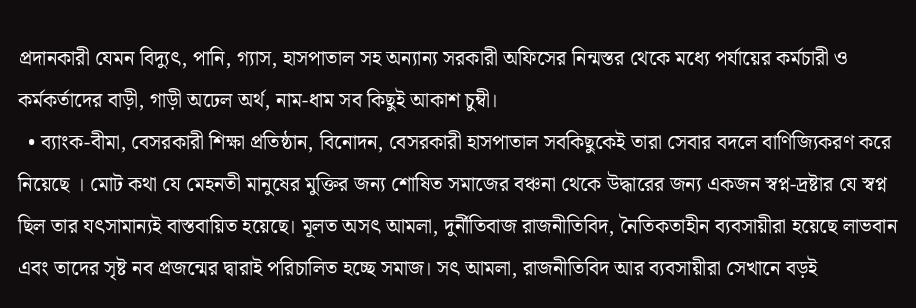প্রদানকারী যেমন বিদ্যুৎ, পানি, গ্যাস, হাসপাতাল সহ অন্যান্য সরকারী অফিসের নিন্মস্তর থেকে মধ্যে পর্যায়ের কর্মচারী ও কর্মকর্তাদের বাড়ী, গাড়ী অঢেল অর্থ, নাম-ধাম সব কিছুই আকাশ চুম্বী।
  • ব্যাংক-বীমা, বেসরকারী শিক্ষা প্রতিষ্ঠান, বিনোদন, বেসরকারী হাসপাতাল সবকিছুকেই তারা সেবার বদলে বাণিজ্যিকরণ করে নিয়েছে । মোট কথা যে মেহনতী মানুষের মুক্তির জন্য শোষিত সমাজের বঞ্চনা থেকে উদ্ধারের জন্য একজন স্বপ্ন-দ্রষ্টার যে স্বপ্ন ছিল তার যৎসামান্যই বাস্তবায়িত হয়েছে। মূলত অসৎ আমলা, দুর্নীতিবাজ রাজনীতিবিদ, নৈতিকতাহীন ব্যবসায়ীরা হয়েছে লাভবান এবং তাদের সৃষ্ট নব প্রজন্মের দ্বারাই পরিচালিত হচ্ছে সমাজ। সৎ আমলা, রাজনীতিবিদ আর ব্যবসায়ীরা সেখানে বড়ই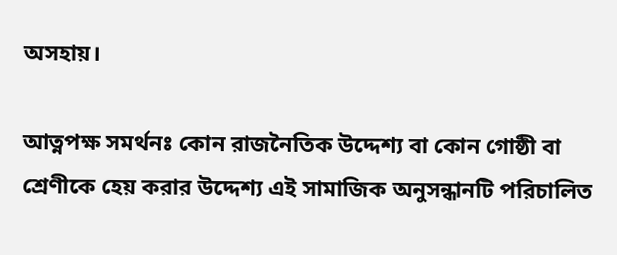অসহায়।

আত্নপক্ষ সমর্থনঃ কোন রাজনৈতিক উদ্দেশ্য বা কোন গোষ্ঠী বা শ্রেণীকে হেয় করার উদ্দেশ্য এই সামাজিক অনুসন্ধানটি পরিচালিত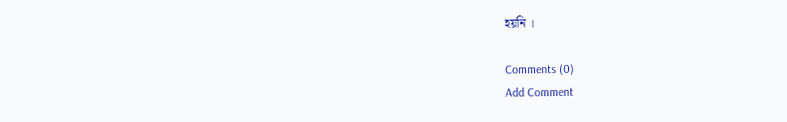হয়নি ।

Comments (0)
Add Comment